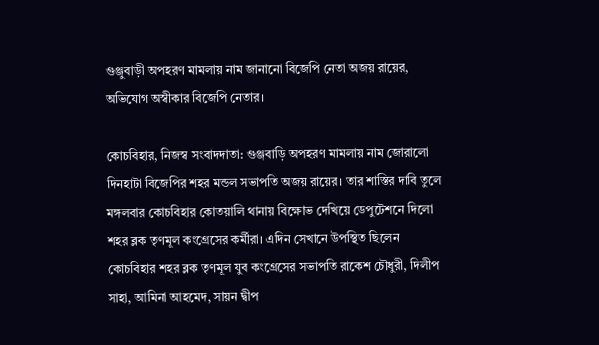গুঞ্জুবাড়ী অপহরণ মামলায় নাম জানানো বিজেপি নেতা অজয় রায়ের, অভিযোগ অস্বীকার বিজেপি নেতার।

কোচবিহার, নিজস্ব সংবাদদাতা: গুঞ্জবাড়ি অপহরণ মামলায় নাম জোরালো দিনহাটা বিজেপির শহর মন্ডল সভাপতি অজয় রায়ের। তার শাস্তির দাবি তুলে মঙ্গলবার কোচবিহার কোতয়ালি থানায় বিক্ষোভ দেখিয়ে ডেপুটেশনে দিলো শহর ব্লক তৃণমূল কংগ্রেসের কর্মীরা। এদিন সেখানে উপস্থিত ছিলেন কোচবিহার শহর ব্লক তৃণমূল যুব কংগ্রেসের সভাপতি রাকেশ চৌধুরী, দিলীপ সাহা, আমিনা আহমেদ, সায়ন দ্বীপ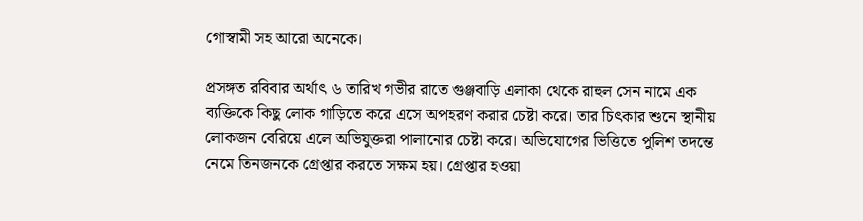গোস্বামী সহ আরো অনেকে।

প্রসঙ্গত রবিবার অর্থাৎ ৬ তারিখ গভীর রাতে গুঞ্জবাড়ি এলাকা থেকে রাহুল সেন নামে এক ব্যক্তিকে কিছু লোক গাড়িতে করে এসে অপহরণ করার চেষ্টা করে। তার চিৎকার শুনে স্থানীয় লোকজন বেরিয়ে এলে অভিযুক্তরা পালানোর চেষ্টা করে। অভিযোগের ভিত্তিতে পুলিশ তদন্তে নেমে তিনজনকে গ্রেপ্তার করতে সক্ষম হয়। গ্রেপ্তার হওয়া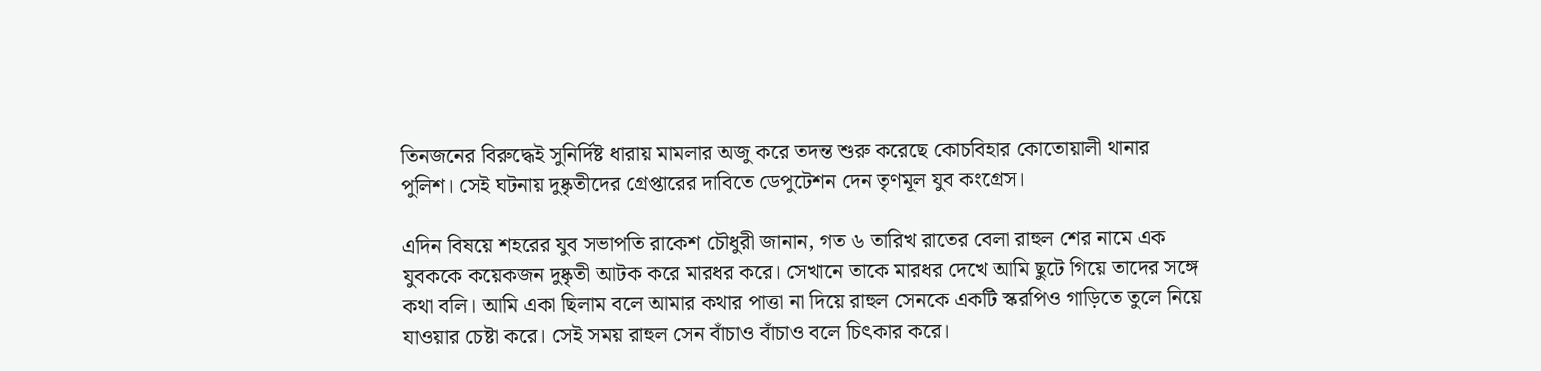তিনজনের বিরুদ্ধেই সুনির্দিষ্ট ধারায় মামলার অজু করে তদন্ত শুরু করেছে কোচবিহার কোতোয়ালী থানার পুলিশ। সেই ঘটনায় দুষ্কৃতীদের গ্রেপ্তারের দাবিতে ডেপুটেশন দেন তৃণমূল যুব কংগ্রেস।

এদিন বিষয়ে শহরের যুব সভাপতি রাকেশ চৌধুরী জানান, গত ৬ তারিখ রাতের বেলা রাহুল শের নামে এক যুবককে কয়েকজন দুষ্কৃতী আটক করে মারধর করে। সেখানে তাকে মারধর দেখে আমি ছুটে গিয়ে তাদের সঙ্গে কথা বলি। আমি একা ছিলাম বলে আমার কথার পাত্তা না দিয়ে রাহুল সেনকে একটি স্করপিও গাড়িতে তুলে নিয়ে যাওয়ার চেষ্টা করে। সেই সময় রাহুল সেন বাঁচাও বাঁচাও বলে চিৎকার করে।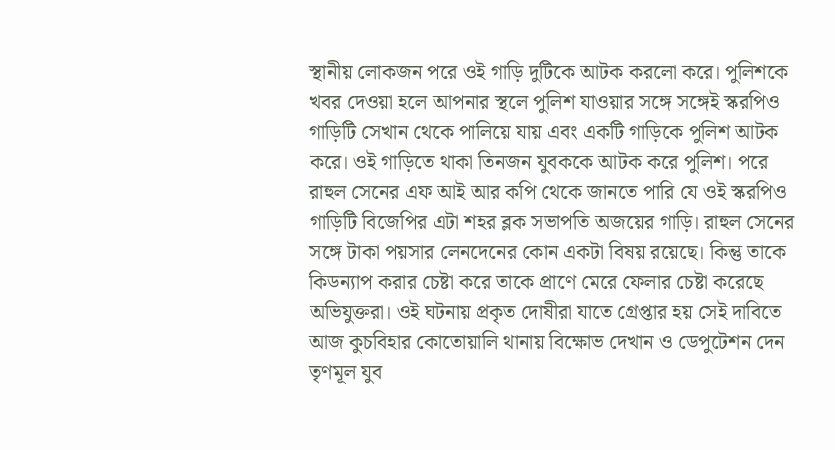স্থানীয় লোকজন পরে ওই গাড়ি দুটিকে আটক করলো করে। পুলিশকে খবর দেওয়া হলে আপনার স্থলে পুলিশ যাওয়ার সঙ্গে সঙ্গেই স্করপিও গাড়িটি সেখান থেকে পালিয়ে যায় এবং একটি গাড়িকে পুলিশ আটক করে। ওই গাড়িতে থাকা তিনজন যুবককে আটক করে পুলিশ। পরে রাহুল সেনের এফ আই আর কপি থেকে জানতে পারি যে ওই স্করপিও গাড়িটি বিজেপির এটা শহর ব্লক সভাপতি অজয়ের গাড়ি। রাহুল সেনের সঙ্গে টাকা পয়সার লেনদেনের কোন একটা বিষয় রয়েছে। কিন্তু তাকে কিডন্যাপ করার চেষ্টা করে তাকে প্রাণে মেরে ফেলার চেষ্টা করেছে অভিযুক্তরা। ওই ঘটনায় প্রকৃত দোষীরা যাতে গ্রেপ্তার হয় সেই দাবিতে আজ কুচবিহার কোতোয়ালি থানায় বিক্ষোভ দেখান ও ডেপুটেশন দেন তৃণমূল যুব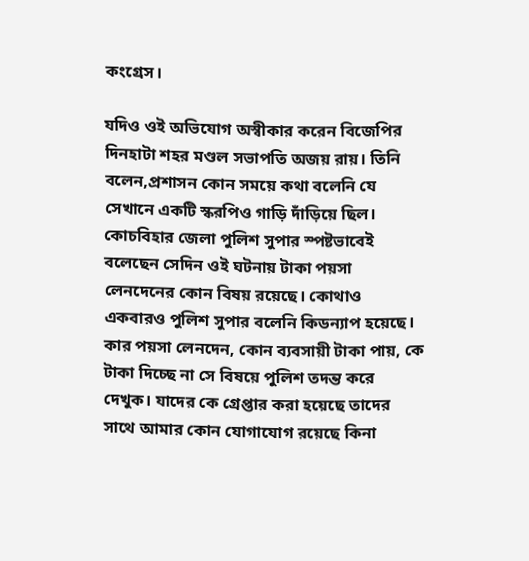কংগ্রেস।

যদিও ওই অভিযোগ অস্বীকার করেন বিজেপির দিনহাটা শহর মণ্ডল সভাপতি অজয় রায়। তিনি বলেন,প্রশাসন কোন সময়ে কথা বলেনি যে সেখানে একটি স্করপিও গাড়ি দাঁড়িয়ে ছিল। কোচবিহার জেলা পুলিশ সুপার স্পষ্টভাবেই বলেছেন সেদিন ওই ঘটনায় টাকা পয়সা লেনদেনের কোন বিষয় রয়েছে। কোথাও একবারও পুলিশ সুপার বলেনি কিডন্যাপ হয়েছে। কার পয়সা লেনদেন, কোন ব্যবসায়ী টাকা পায়, কে টাকা দিচ্ছে না সে বিষয়ে পুলিশ তদন্ত করে দেখুক। যাদের কে গ্রেপ্তার করা হয়েছে তাদের সাথে আমার কোন যোগাযোগ রয়েছে কিনা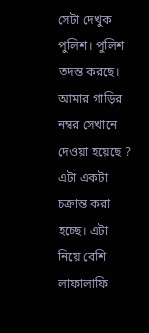সেটা দেখুক পুলিশ। পুলিশ তদন্ত করছে। আমার গাড়ির নম্বর সেখানে দেওয়া হয়েছে ? এটা একটা চক্রান্ত করা হচ্ছে। এটা নিয়ে বেশি লাফালাফি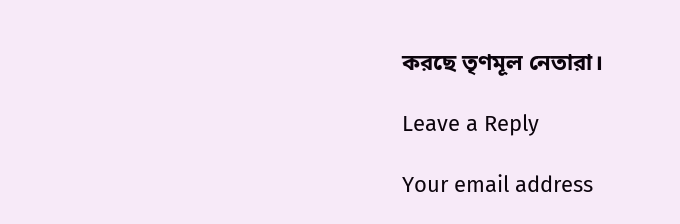করছে তৃণমূল নেতারা।

Leave a Reply

Your email address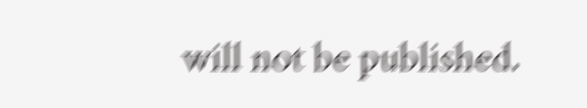will not be published.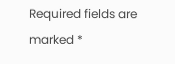Required fields are marked *